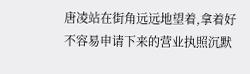唐凌站在街角远远地望着,拿着好不容易申请下来的营业执照沉默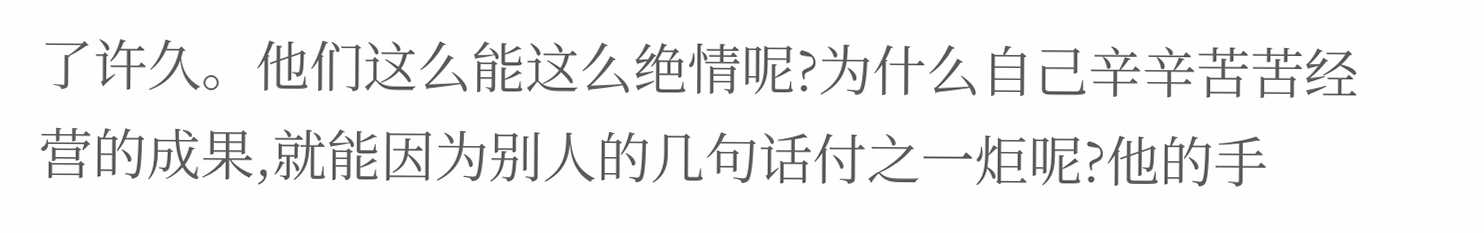了许久。他们这么能这么绝情呢?为什么自己辛辛苦苦经营的成果,就能因为别人的几句话付之一炬呢?他的手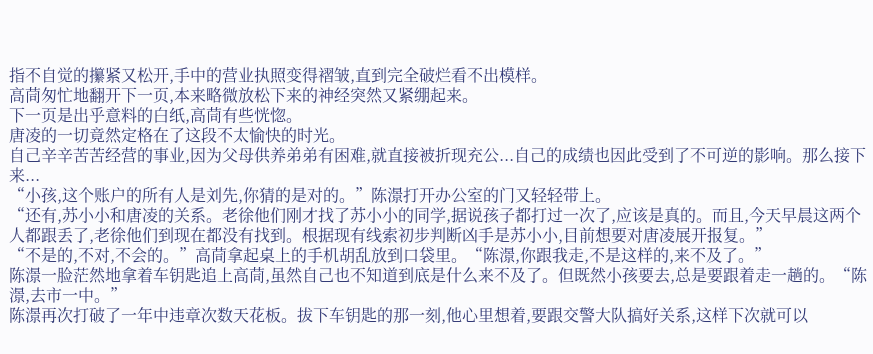指不自觉的攥紧又松开,手中的营业执照变得褶皱,直到完全破烂看不出模样。
高茼匆忙地翻开下一页,本来略微放松下来的神经突然又紧绷起来。
下一页是出乎意料的白纸,高茼有些恍惚。
唐凌的一切竟然定格在了这段不太愉快的时光。
自己辛辛苦苦经营的事业,因为父母供养弟弟有困难,就直接被折现充公...自己的成绩也因此受到了不可逆的影响。那么接下来...
“小孩,这个账户的所有人是刘先,你猜的是对的。”陈澋打开办公室的门又轻轻带上。
“还有,苏小小和唐凌的关系。老徐他们刚才找了苏小小的同学,据说孩子都打过一次了,应该是真的。而且,今天早晨这两个人都跟丢了,老徐他们到现在都没有找到。根据现有线索初步判断凶手是苏小小,目前想要对唐凌展开报复。”
“不是的,不对,不会的。”高茼拿起桌上的手机胡乱放到口袋里。“陈澋,你跟我走,不是这样的,来不及了。”
陈澋一脸茫然地拿着车钥匙追上高茼,虽然自己也不知道到底是什么来不及了。但既然小孩要去,总是要跟着走一趟的。“陈澋,去市一中。”
陈澋再次打破了一年中违章次数天花板。拔下车钥匙的那一刻,他心里想着,要跟交警大队搞好关系,这样下次就可以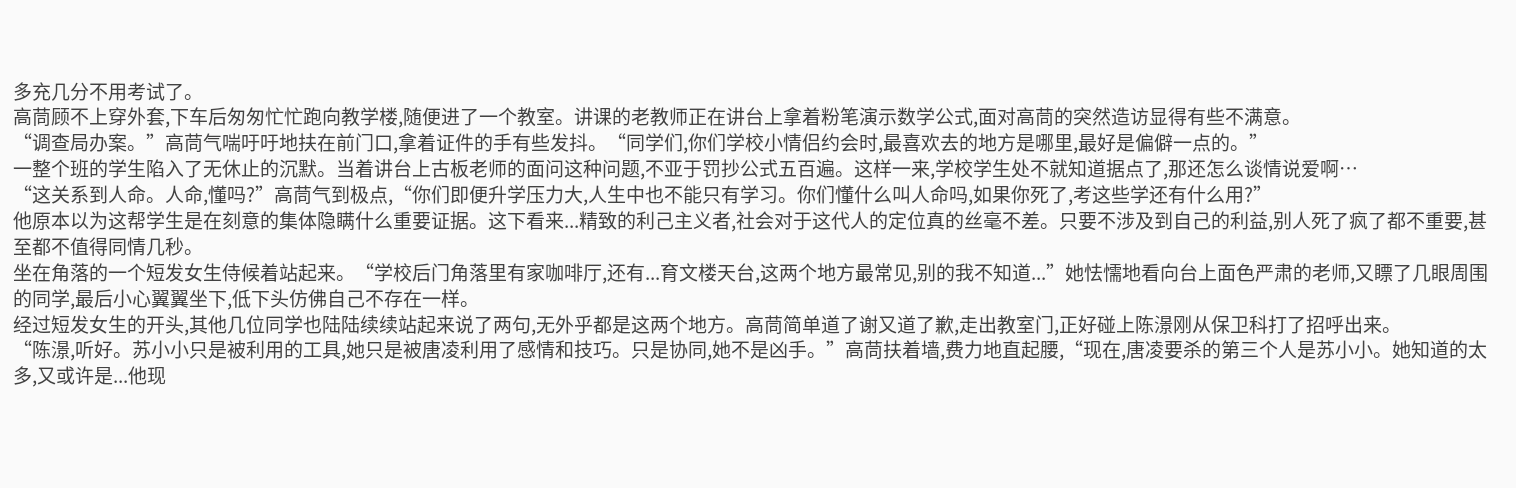多充几分不用考试了。
高茼顾不上穿外套,下车后匆匆忙忙跑向教学楼,随便进了一个教室。讲课的老教师正在讲台上拿着粉笔演示数学公式,面对高茼的突然造访显得有些不满意。
“调查局办案。”高茼气喘吁吁地扶在前门口,拿着证件的手有些发抖。“同学们,你们学校小情侣约会时,最喜欢去的地方是哪里,最好是偏僻一点的。”
一整个班的学生陷入了无休止的沉默。当着讲台上古板老师的面问这种问题,不亚于罚抄公式五百遍。这样一来,学校学生处不就知道据点了,那还怎么谈情说爱啊…
“这关系到人命。人命,懂吗?”高茼气到极点,“你们即便升学压力大,人生中也不能只有学习。你们懂什么叫人命吗,如果你死了,考这些学还有什么用?”
他原本以为这帮学生是在刻意的集体隐瞒什么重要证据。这下看来...精致的利己主义者,社会对于这代人的定位真的丝毫不差。只要不涉及到自己的利益,别人死了疯了都不重要,甚至都不值得同情几秒。
坐在角落的一个短发女生侍候着站起来。“学校后门角落里有家咖啡厅,还有...育文楼天台,这两个地方最常见,别的我不知道...”她怯懦地看向台上面色严肃的老师,又瞟了几眼周围的同学,最后小心翼翼坐下,低下头仿佛自己不存在一样。
经过短发女生的开头,其他几位同学也陆陆续续站起来说了两句,无外乎都是这两个地方。高茼简单道了谢又道了歉,走出教室门,正好碰上陈澋刚从保卫科打了招呼出来。
“陈澋,听好。苏小小只是被利用的工具,她只是被唐凌利用了感情和技巧。只是协同,她不是凶手。”高茼扶着墙,费力地直起腰,“现在,唐凌要杀的第三个人是苏小小。她知道的太多,又或许是...他现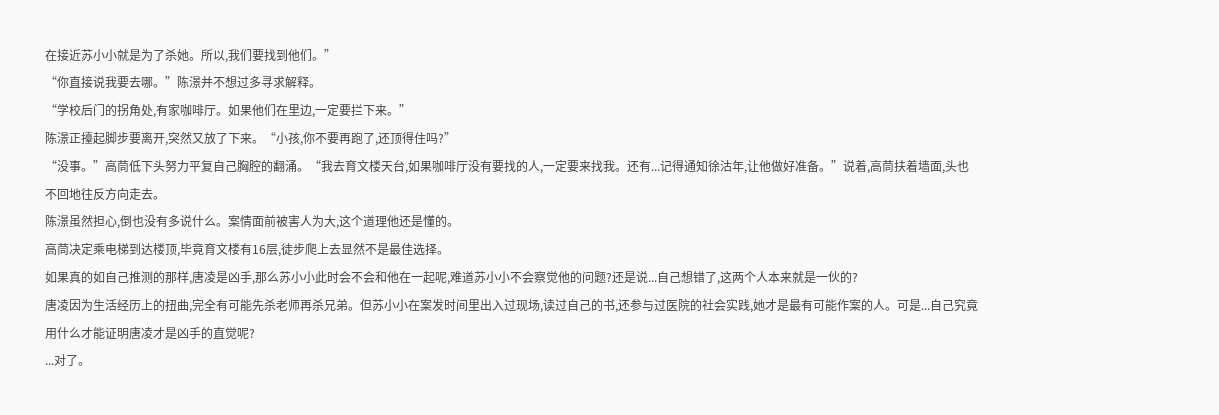在接近苏小小就是为了杀她。所以,我们要找到他们。”
“你直接说我要去哪。”陈澋并不想过多寻求解释。
“学校后门的拐角处,有家咖啡厅。如果他们在里边,一定要拦下来。”
陈澋正擡起脚步要离开,突然又放了下来。“小孩,你不要再跑了,还顶得住吗?”
“没事。”高茼低下头努力平复自己胸腔的翻涌。“我去育文楼天台,如果咖啡厅没有要找的人,一定要来找我。还有...记得通知徐沽年,让他做好准备。”说着,高茼扶着墙面,头也不回地往反方向走去。
陈澋虽然担心,倒也没有多说什么。案情面前被害人为大,这个道理他还是懂的。
高茼决定乘电梯到达楼顶,毕竟育文楼有16层,徒步爬上去显然不是最佳选择。
如果真的如自己推测的那样,唐凌是凶手,那么苏小小此时会不会和他在一起呢,难道苏小小不会察觉他的问题?还是说...自己想错了,这两个人本来就是一伙的?
唐凌因为生活经历上的扭曲,完全有可能先杀老师再杀兄弟。但苏小小在案发时间里出入过现场,读过自己的书,还参与过医院的社会实践,她才是最有可能作案的人。可是...自己究竟用什么才能证明唐凌才是凶手的直觉呢?
...对了。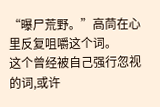“曝尸荒野。”高茼在心里反复咀嚼这个词。
这个曾经被自己强行忽视的词,或许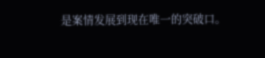是案情发展到现在唯一的突破口。